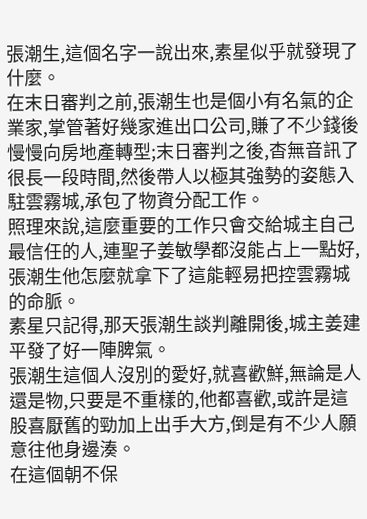張潮生,這個名字一說出來,素星似乎就發現了什麼。
在末日審判之前,張潮生也是個小有名氣的企業家,掌管著好幾家進出口公司,賺了不少錢後慢慢向房地產轉型;末日審判之後,杳無音訊了很長一段時間,然後帶人以極其強勢的姿態入駐雲霧城,承包了物資分配工作。
照理來說,這麼重要的工作只會交給城主自己最信任的人,連聖子姜敏學都沒能占上一點好,張潮生他怎麼就拿下了這能輕易把控雲霧城的命脈。
素星只記得,那天張潮生談判離開後,城主姜建平發了好一陣脾氣。
張潮生這個人沒別的愛好,就喜歡鮮,無論是人還是物,只要是不重樣的,他都喜歡,或許是這股喜厭舊的勁加上出手大方,倒是有不少人願意往他身邊湊。
在這個朝不保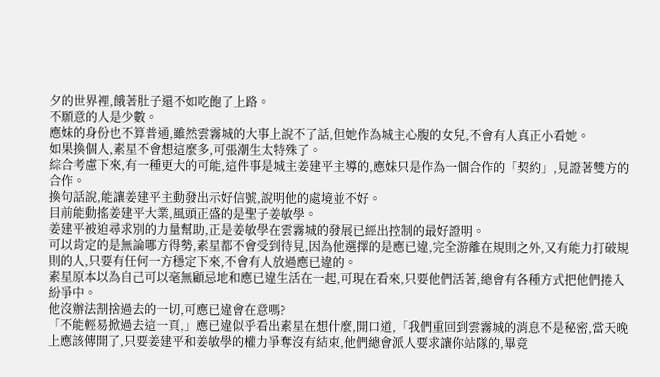夕的世界裡,餓著肚子還不如吃飽了上路。
不願意的人是少數。
應妹的身份也不算普通,雖然雲霧城的大事上說不了話,但她作為城主心腹的女兒,不會有人真正小看她。
如果換個人,素星不會想這麼多,可張潮生太特殊了。
綜合考慮下來,有一種更大的可能,這件事是城主姜建平主導的,應妹只是作為一個合作的「契約」,見證著雙方的合作。
換句話說,能讓姜建平主動發出示好信號,說明他的處境並不好。
目前能動搖姜建平大業,風頭正盛的是聖子姜敏學。
姜建平被迫尋求別的力量幫助,正是姜敏學在雲霧城的發展已經出控制的最好證明。
可以肯定的是無論哪方得勢,素星都不會受到待見,因為他選擇的是應已違,完全游離在規則之外,又有能力打破規則的人,只要有任何一方穩定下來,不會有人放過應已違的。
素星原本以為自己可以毫無顧忌地和應已違生活在一起,可現在看來,只要他們活著,總會有各種方式把他們捲入紛爭中。
他沒辦法割捨過去的一切,可應已違會在意嗎?
「不能輕易掀過去這一頁,」應已違似乎看出素星在想什麼,開口道,「我們重回到雲霧城的消息不是秘密,當天晚上應該傳開了,只要姜建平和姜敏學的權力爭奪沒有結束,他們總會派人要求讓你站隊的,畢竟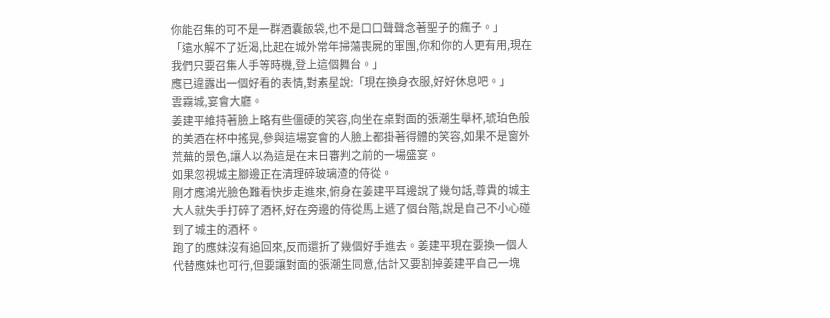你能召集的可不是一群酒囊飯袋,也不是口口聲聲念著聖子的瘋子。」
「遠水解不了近渴,比起在城外常年掃蕩喪屍的軍團,你和你的人更有用,現在我們只要召集人手等時機,登上這個舞台。」
應已違露出一個好看的表情,對素星說:「現在換身衣服,好好休息吧。」
雲霧城,宴會大廳。
姜建平維持著臉上略有些僵硬的笑容,向坐在桌對面的張潮生舉杯,琥珀色般的美酒在杯中搖晃,參與這場宴會的人臉上都掛著得體的笑容,如果不是窗外荒蕪的景色,讓人以為這是在末日審判之前的一場盛宴。
如果忽視城主腳邊正在清理碎玻璃渣的侍從。
剛才應鴻光臉色難看快步走進來,俯身在姜建平耳邊說了幾句話,尊貴的城主大人就失手打碎了酒杯,好在旁邊的侍從馬上遞了個台階,說是自己不小心碰到了城主的酒杯。
跑了的應妹沒有追回來,反而還折了幾個好手進去。姜建平現在要換一個人代替應妹也可行,但要讓對面的張潮生同意,估計又要割掉姜建平自己一塊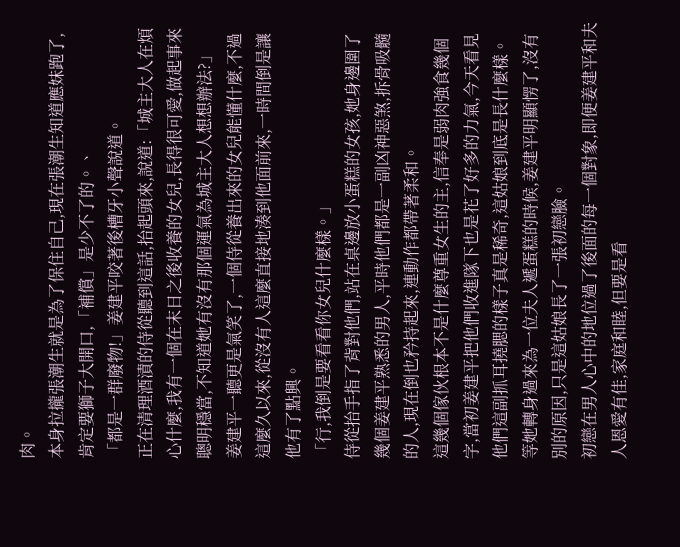肉。
本身拉攏張潮生就是為了保住自己,現在張潮生知道應妹跑了,肯定要獅子大開口,「補償」是少不了的。、
「都是一群廢物!」姜建平咬著後槽牙小聲說道。
正在清理酒漬的侍從聽到這話,抬起頭來,說道:「城主大人在煩心什麼,我有一個在末日之後收養的女兒,長得很可愛,做起事來聰明穩當,不知道她有沒有那個運氣為城主大人想想辦法?」
姜建平一聽更是氣笑了,一個侍從養出來的女兒能懂什麼,不過這麼久以來,從沒有人這麼直接地湊到他面前來,一時間倒是讓他有了點興。
「行,我倒是要看看你女兒什麼樣。」
侍從抬手指了背對他們,站在桌邊放小蛋糕的女孩,她身邊圍了幾個姜建平熟悉的男人,平時他們都是一副凶神惡煞,拆骨吸髓的人,現在倒也矜持起來,連動作都帶著柔和。
這幾個傢伙根本不是什麼尊重女生的主,信奉是弱肉強食幾個字,當初姜建平把他們收進隊下也是花了好多的力氣,今天看見他們這副抓耳撓腮的樣子真是稀奇,這姑娘到底是長什麼樣。
等她轉身過來為一位夫人遞蛋糕的時候,姜建平明顯愣了,沒有別的原因,只是這姑娘長了一張初戀臉。
初戀在男人心中的地位過了後面的每一個對象,即便姜建平和夫人恩愛有佳,家庭和睦,但要是看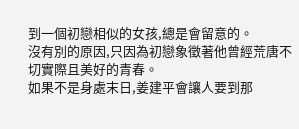到一個初戀相似的女孩,總是會留意的。
沒有別的原因,只因為初戀象徵著他曾經荒唐不切實際且美好的青春。
如果不是身處末日,姜建平會讓人要到那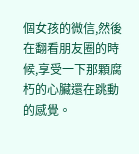個女孩的微信,然後在翻看朋友圈的時候,享受一下那顆腐朽的心臟還在跳動的感覺。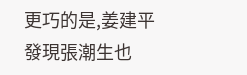更巧的是,姜建平發現張潮生也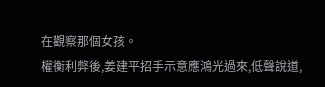在觀察那個女孩。
權衡利弊後,姜建平招手示意應鴻光過來,低聲說道,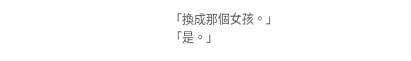「換成那個女孩。」
「是。」